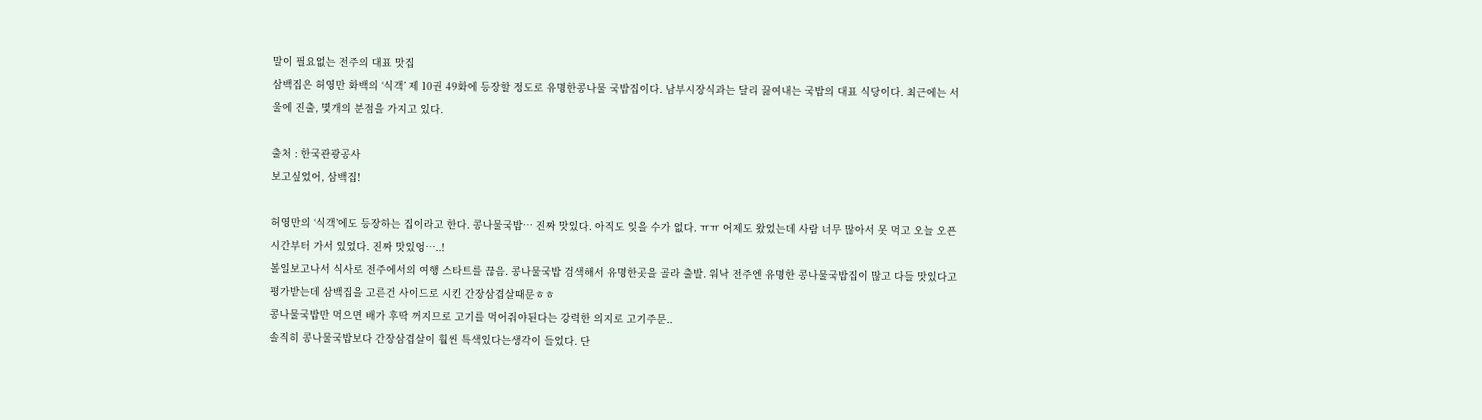말이 필요없는 전주의 대표 맛집
삼백집은 허영만 화백의 ‘식객’ 제 10권 49화에 등장할 정도로 유명한콩나물 국밥집이다. 남부시장식과는 달리 끓여내는 국밥의 대표 식당이다. 최근에는 서울에 진출, 몇개의 분점을 가지고 있다.

출처 : 한국관광공사
보고싶었어, 삼백집!

허영만의 ‘식객’에도 등장하는 집이라고 한다. 콩나물국밥… 진짜 맛있다. 아직도 잊을 수가 없다. ㅠㅠ 어제도 왔었는데 사람 너무 많아서 못 먹고 오늘 오픈 시간부터 가서 있었다. 진짜 맛있엉…..!
볼일보고나서 식사로 전주에서의 여행 스타트를 끊음. 콩나물국밥 검색해서 유명한곳을 골라 출발. 워낙 전주엔 유명한 콩나물국밥집이 많고 다들 맛있다고 평가받는데 삼백집을 고른건 사이드로 시킨 간장삼겹살때문ㅎㅎ
콩나물국밥만 먹으면 배가 후딱 꺼지므로 고기를 먹어줘야된다는 강력한 의지로 고기주문..
솔직히 콩나물국밥보다 간장삼겹살이 훨씬 특색있다는생각이 들었다. 단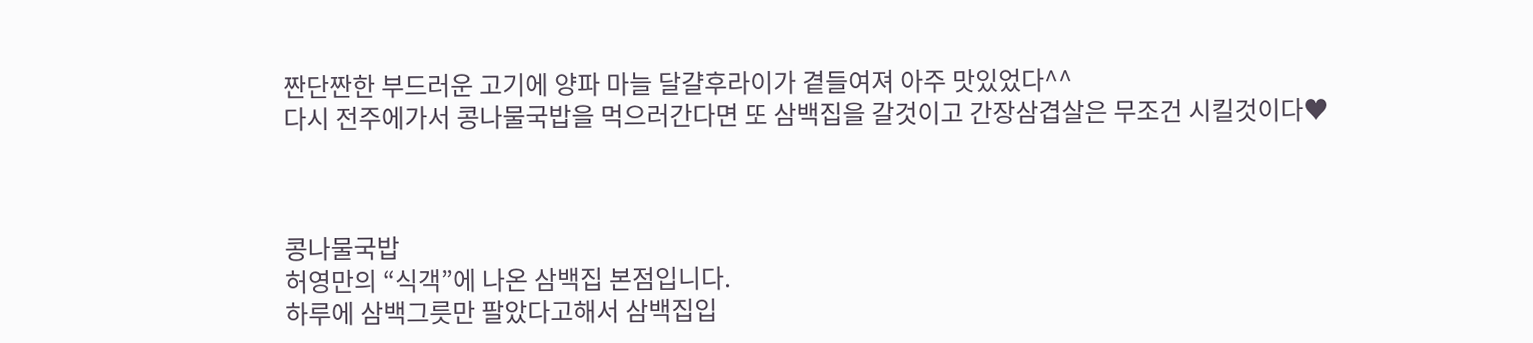짠단짠한 부드러운 고기에 양파 마늘 달걀후라이가 곁들여져 아주 맛있었다^^
다시 전주에가서 콩나물국밥을 먹으러간다면 또 삼백집을 갈것이고 간장삼겹살은 무조건 시킬것이다♥



콩나물국밥
허영만의 “식객”에 나온 삼백집 본점입니다.
하루에 삼백그릇만 팔았다고해서 삼백집입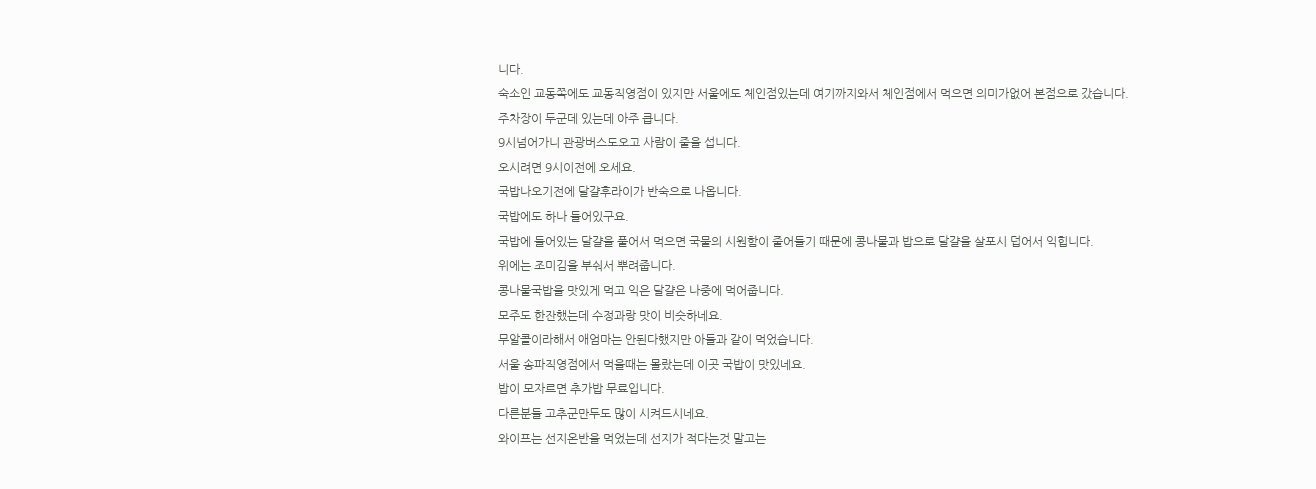니다.
숙소인 교동쪽에도 교동직영점이 있지만 서울에도 체인점있는데 여기까지와서 체인점에서 먹으면 의미가없어 본점으로 갔습니다.
주차장이 두군데 있는데 아주 큽니다.
9시넘어가니 관광버스도오고 사람이 줄을 섭니다.
오시려면 9시이전에 오세요.
국밥나오기전에 달걀후라이가 반숙으로 나옵니다.
국밥에도 하나 들어있구요.
국밥에 들어있는 달걀을 풀어서 먹으면 국물의 시원함이 줄어들기 때문에 콩나물과 밥으로 달걀을 살포시 덥어서 익힙니다.
위에는 조미김을 부숴서 뿌려줍니다.
콩나물국밥을 맛있게 먹고 익은 달걀은 나중에 먹어줍니다.
모주도 한잔했는데 수정과랑 맛이 비슷하네요.
무알콜이라해서 애엄마는 안된다했지만 아들과 같이 먹었습니다.
서울 송파직영점에서 먹을때는 몰랐는데 이곳 국밥이 맛있네요.
밥이 모자르면 추가밥 무료입니다.
다른분들 고추군만두도 많이 시켜드시네요.
와이프는 선지온반을 먹었는데 선지가 적다는것 말고는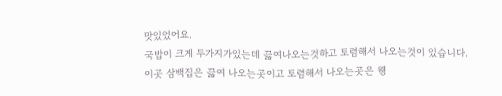맛있었어요.
국밥이 크게 두가지가있는데 끓여나오는것하고 토렴해서 나오는것이 있습니다.
이곳 삼백집은 끓여 나오는곳이고 토렴해서 나오는곳은 웽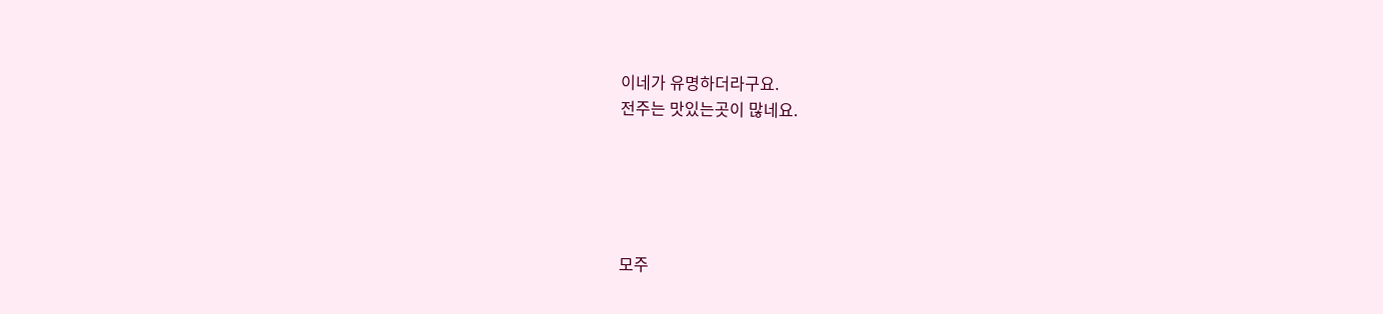이네가 유명하더라구요.
전주는 맛있는곳이 많네요.





모주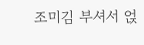조미김 부셔서 얹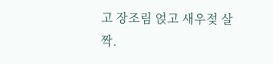고 장조림 얹고 새우젖 살짝.